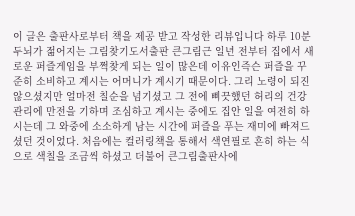이 글은 출판사로부터 책을 제공 받고 작성한 리뷰입니다 하루 10분 두뇌가 젊어지는 그림찾기도서출판 큰그림근 일년 전부터 집에서 새로운 퍼즐게임을 부쩍찾게 되는 일이 많은데 이유인즉슨 퍼즐을 꾸준히 소비하고 계시는 어머니가 계시기 때문이다. 그리 노령이 되진 않으셨지만 얼마전 칠순을 넘기셨고 그 전에 삐끗했던 허리의 건강관리에 만전을 기하며 조심하고 계시는 중에도 집안 일을 여전히 하시는데 그 와중에 소소하게 남는 시간에 퍼즐을 푸는 재미에 빠져드셨던 것이었다. 처음에는 컬러링책을 통해서 색연필로 흔히 하는 식으로 색칠을 조금씩 하셨고 더불어 큰그림출판사에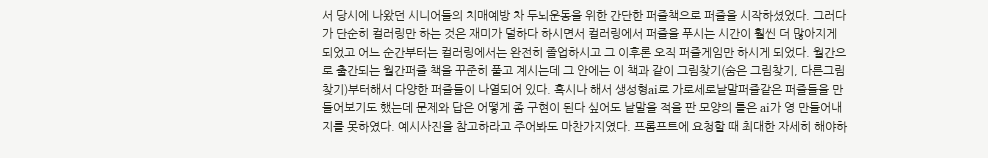서 당시에 나왔던 시니어들의 치매예방 차 두뇌운동을 위한 간단한 퍼즐책으로 퍼즐을 시작하셨었다. 그러다가 단순히 컬러링만 하는 것은 재미가 덜하다 하시면서 컬러링에서 퍼즐을 푸시는 시간이 훨씬 더 많아지게 되었고 어느 순간부터는 컬러링에서는 완전히 졸업하시고 그 이후론 오직 퍼즐게임만 하시게 되었다. 월간으로 출간되는 월간퍼즐 책을 꾸준히 풀고 계시는데 그 안에는 이 책과 같이 그림찾기(숨은 그림찾기, 다른그림찾기)부터해서 다양한 퍼즐들이 나열되어 있다. 혹시나 해서 생성형ai로 가로세로낱말퍼즐같은 퍼즐들을 만들어보기도 했는데 문제와 답은 어떻게 좀 구현이 된다 싶어도 낱말을 적을 판 모양의 틀은 ai가 영 만들어내지를 못하였다. 예시사진을 참고하라고 주어봐도 마찬가지였다. 프롬프트에 요청할 때 최대한 자세히 해야하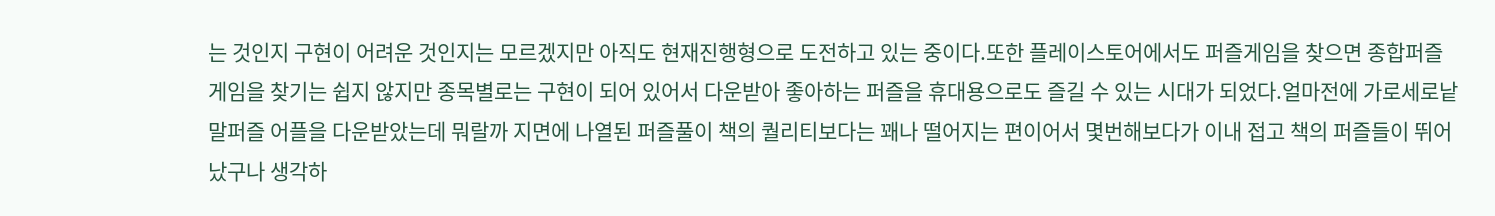는 것인지 구현이 어려운 것인지는 모르겠지만 아직도 현재진행형으로 도전하고 있는 중이다.또한 플레이스토어에서도 퍼즐게임을 찾으면 종합퍼즐게임을 찾기는 쉽지 않지만 종목별로는 구현이 되어 있어서 다운받아 좋아하는 퍼즐을 휴대용으로도 즐길 수 있는 시대가 되었다.얼마전에 가로세로낱말퍼즐 어플을 다운받았는데 뭐랄까 지면에 나열된 퍼즐풀이 책의 퀄리티보다는 꽤나 떨어지는 편이어서 몇번해보다가 이내 접고 책의 퍼즐들이 뛰어났구나 생각하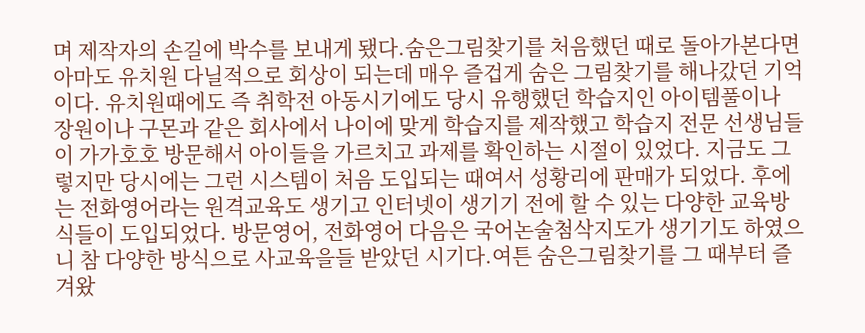며 제작자의 손길에 박수를 보내게 됐다.숨은그림찾기를 처음했던 때로 돌아가본다면 아마도 유치원 다닐적으로 회상이 되는데 매우 즐겁게 숨은 그림찾기를 해나갔던 기억이다. 유치원때에도 즉 취학전 아동시기에도 당시 유행했던 학습지인 아이템풀이나 장원이나 구몬과 같은 회사에서 나이에 맞게 학습지를 제작했고 학습지 전문 선생님들이 가가호호 방문해서 아이들을 가르치고 과제를 확인하는 시절이 있었다. 지금도 그렇지만 당시에는 그런 시스템이 처음 도입되는 때여서 성황리에 판매가 되었다. 후에는 전화영어라는 원격교육도 생기고 인터넷이 생기기 전에 할 수 있는 다양한 교육방식들이 도입되었다. 방문영어, 전화영어 다음은 국어논술첨삭지도가 생기기도 하였으니 참 다양한 방식으로 사교육을들 받았던 시기다.여튼 숨은그림찾기를 그 때부터 즐겨왔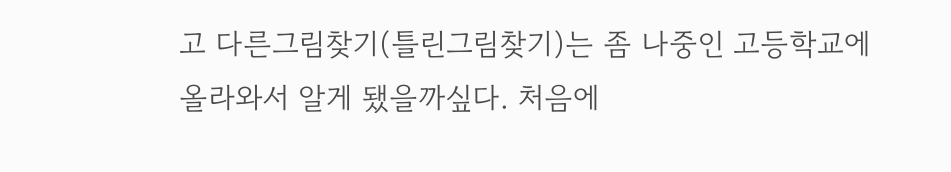고 다른그림찾기(틀린그림찾기)는 좀 나중인 고등학교에 올라와서 알게 됐을까싶다. 처음에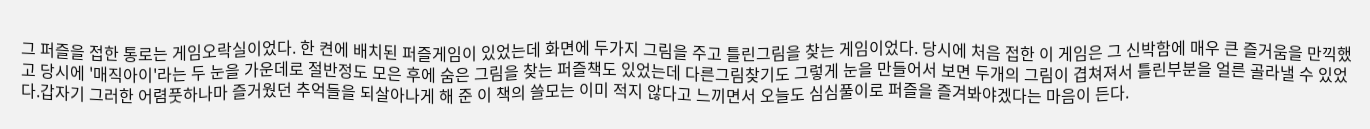그 퍼즐을 접한 통로는 게임오락실이었다. 한 켠에 배치된 퍼즐게임이 있었는데 화면에 두가지 그림을 주고 틀린그림을 찾는 게임이었다. 당시에 처음 접한 이 게임은 그 신박함에 매우 큰 즐거움을 만끽했고 당시에 '매직아이'라는 두 눈을 가운데로 절반정도 모은 후에 숨은 그림을 찾는 퍼즐책도 있었는데 다른그림찾기도 그렇게 눈을 만들어서 보면 두개의 그림이 겹쳐져서 틀린부분을 얼른 골라낼 수 있었다.갑자기 그러한 어렴풋하나마 즐거웠던 추억들을 되살아나게 해 준 이 책의 쓸모는 이미 적지 않다고 느끼면서 오늘도 심심풀이로 퍼즐을 즐겨봐야겠다는 마음이 든다.